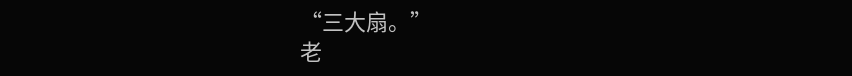“三大扇。”
老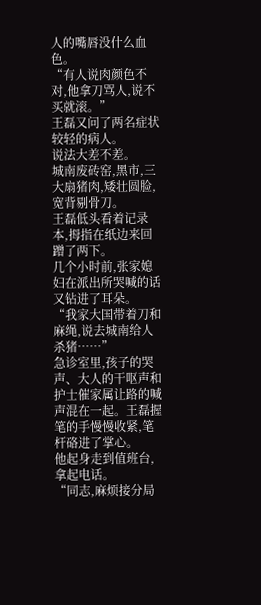人的嘴唇没什么血色。
“有人说肉颜色不对,他拿刀骂人,说不买就滚。”
王磊又问了两名症状较轻的病人。
说法大差不差。
城南废砖窑,黑市,三大扇猪肉,矮壮圆脸,宽背剔骨刀。
王磊低头看着记录本,拇指在纸边来回蹭了两下。
几个小时前,张家媳妇在派出所哭喊的话又钻进了耳朵。
“我家大国带着刀和麻绳,说去城南给人杀猪……”
急诊室里,孩子的哭声、大人的干呕声和护士催家属让路的喊声混在一起。王磊握笔的手慢慢收紧,笔杆硌进了掌心。
他起身走到值班台,拿起电话。
“同志,麻烦接分局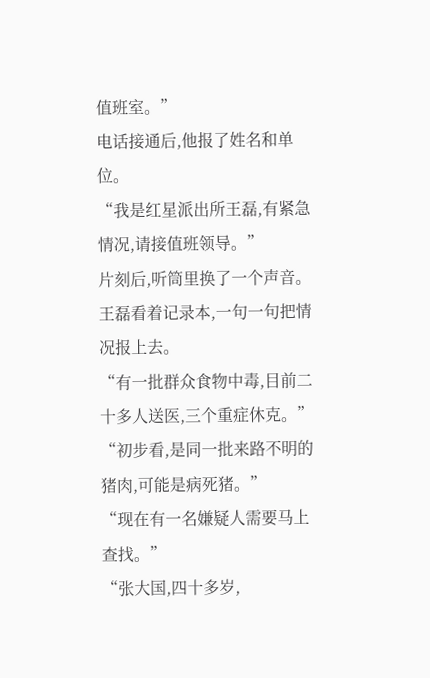值班室。”
电话接通后,他报了姓名和单位。
“我是红星派出所王磊,有紧急情况,请接值班领导。”
片刻后,听筒里换了一个声音。
王磊看着记录本,一句一句把情况报上去。
“有一批群众食物中毒,目前二十多人送医,三个重症休克。”
“初步看,是同一批来路不明的猪肉,可能是病死猪。”
“现在有一名嫌疑人需要马上查找。”
“张大国,四十多岁,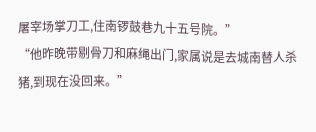屠宰场掌刀工,住南锣鼓巷九十五号院。”
“他昨晚带剔骨刀和麻绳出门,家属说是去城南替人杀猪,到现在没回来。”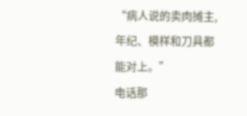“病人说的卖肉摊主,年纪、模样和刀具都能对上。”
电话那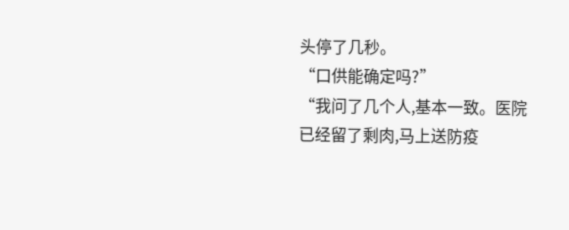头停了几秒。
“口供能确定吗?”
“我问了几个人,基本一致。医院已经留了剩肉,马上送防疫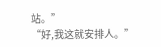站。”
“好,我这就安排人。”